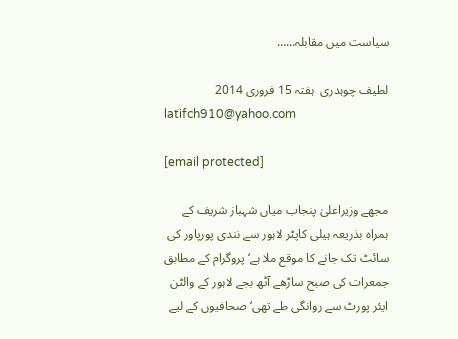سیاست میں مقابلہ……

لطیف چوہدری  ہفتہ 15 فروری 2014
latifch910@yahoo.com

[email protected]

مجھے وزیراعلیٰ پنجاب میاں شہباز شریف کے ہمراہ بذریعہ ہیلی کاپٹر لاہور سے نندی پورپاور کی سائٹ تک جانے کا موقع ملا ہے‘ پروگرام کے مطابق جمعرات کی صبح ساڑھے آٹھ بجے لاہور کے والٹن ایئر پورٹ سے روانگی طے تھی‘ صحافیوں کے لیے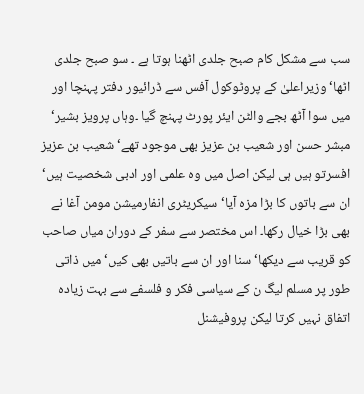سب سے مشکل کام صبح جلدی اٹھنا ہوتا ہے ۔ سو صبح جلدی اٹھا‘ وزیراعلیٰ کے پروٹوکول آفس سے ڈرائیور دفتر پہنچا اور میں سوا آٹھ بجے والٹن ایئر پورٹ پہنچ گیا ۔وہاں پرویز بشیر‘ مبشر حسن اور شعیب بن عزیز بھی موجود تھے‘ شعیب بن عزیز افسرتو ہیں ہی لیکن اصل میں وہ علمی اور ادبی شخصیت ہیں‘ ان سے باتوں کا بڑا مزہ آیا‘ سیکریٹری انفارمیشن مومن آغا نے بھی بڑا خیال رکھا۔ اس مختصر سے سفر کے دوران میاں صاحب کو قریب سے دیکھا‘ سنا اور ان سے باتیں بھی کیں‘ میں ذاتی طور پر مسلم لیگ ن کے سیاسی فکر و فلسفے سے بہت زیادہ اتفاق نہیں کرتا لیکن پروفیشنل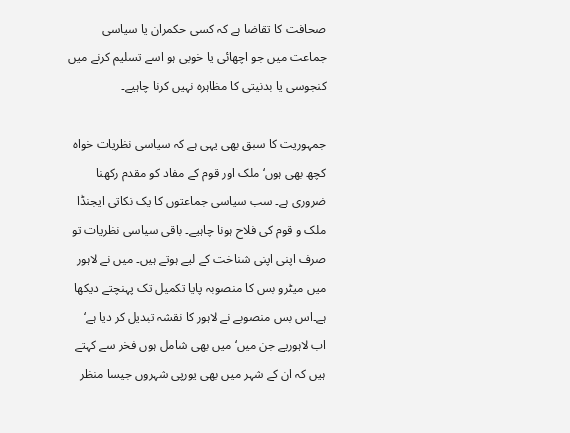صحافت کا تقاضا ہے کہ کسی حکمران یا سیاسی جماعت میں جو اچھائی یا خوبی ہو اسے تسلیم کرنے میں کنجوسی یا بدنیتی کا مظاہرہ نہیں کرنا چاہیے۔

جمہوریت کا سبق بھی یہی ہے کہ سیاسی نظریات خواہ کچھ بھی ہوں‘ ملک اور قوم کے مفاد کو مقدم رکھنا ضروری ہے۔ سب سیاسی جماعتوں کا یک نکاتی ایجنڈا ملک و قوم کی فلاح ہونا چاہیے۔ باقی سیاسی نظریات تو صرف اپنی اپنی شناخت کے لیے ہوتے ہیں۔ میں نے لاہور میں میٹرو بس کا منصوبہ پایا تکمیل تک پہنچتے دیکھا ہے۔اس بس منصوبے نے لاہور کا نقشہ تبدیل کر دیا ہے‘ اب لاہوریے جن میں‘ میں بھی شامل ہوں فخر سے کہتے ہیں کہ ان کے شہر میں بھی یورپی شہروں جیسا منظر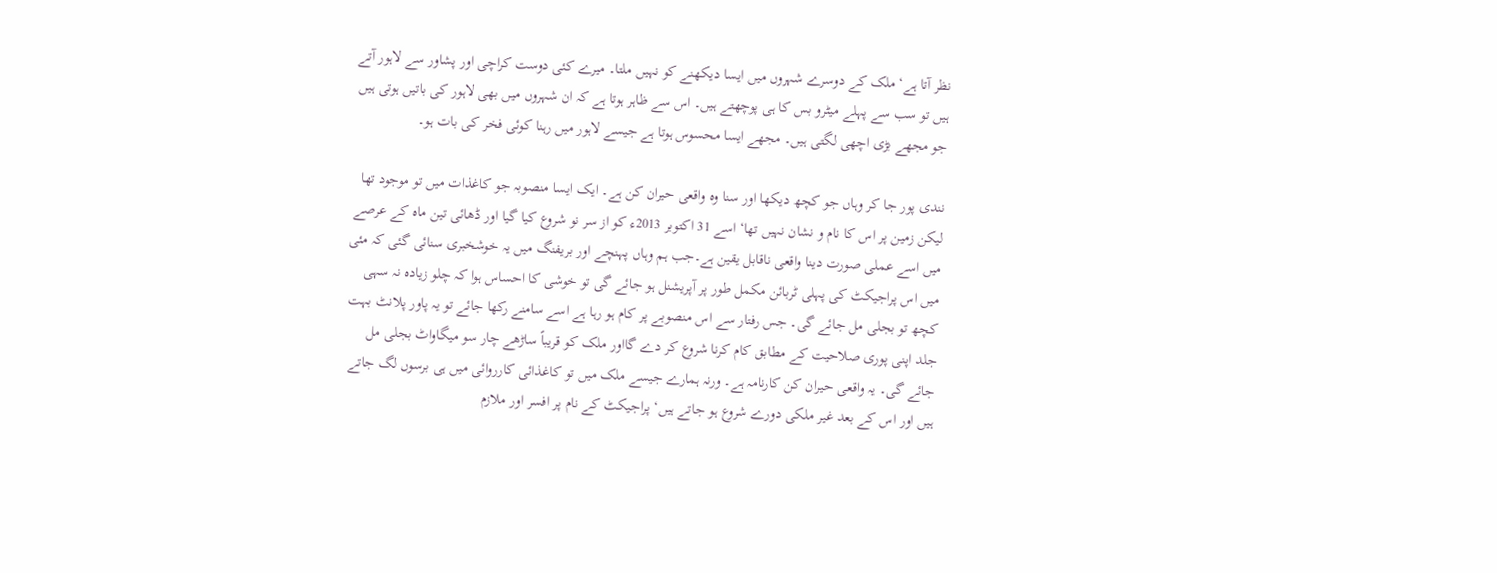نظر آتا ہے‘ ملک کے دوسرے شہروں میں ایسا دیکھنے کو نہیں ملتا۔ میرے کئی دوست کراچی اور پشاور سے لاہور آتے ہیں تو سب سے پہلے میٹرو بس کا ہی پوچھتے ہیں۔ اس سے ظاہر ہوتا ہے کہ ان شہروں میں بھی لاہور کی باتیں ہوتی ہیں جو مجھے بڑی اچھی لگتی ہیں۔ مجھے ایسا محسوس ہوتا ہے جیسے لاہور میں رہنا کوئی فخر کی بات ہو۔

نندی پور جا کر وہاں جو کچھ دیکھا اور سنا وہ واقعی حیران کن ہے۔ ایک ایسا منصوبہ جو کاغذات میں تو موجود تھا لیکن زمین پر اس کا نام و نشان نہیں تھا‘ اسے 31 اکتوبر 2013ء کو از سر نو شروع کیا گیا اور ڈھائی تین ماہ کے عرصے میں اسے عملی صورت دینا واقعی ناقابل یقین ہے۔جب ہم وہاں پہنچے اور بریفنگ میں یہ خوشخبری سنائی گئی کہ مئی میں اس پراجیکٹ کی پہلی ٹربائن مکمل طور پر آپریشنل ہو جائے گی تو خوشی کا احساس ہوا کہ چلو زیادہ نہ سہی کچھ تو بجلی مل جائے گی۔ جس رفتار سے اس منصوبے پر کام ہو رہا ہے اسے سامنے رکھا جائے تو یہ پاور پلانٹ بہت جلد اپنی پوری صلاحیت کے مطابق کام کرنا شروع کر دے گااور ملک کو قریباً ساڑھے چار سو میگاواٹ بجلی مل جائے گی۔ یہ واقعی حیران کن کارنامہ ہے۔ ورنہ ہمارے جیسے ملک میں تو کاغذائی کارروائی میں ہی برسوں لگ جاتے ہیں اور اس کے بعد غیر ملکی دورے شروع ہو جاتے ہیں‘ پراجیکٹ کے نام پر افسر اور ملازم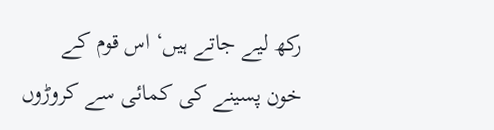رکھ لیے جاتے ہیں‘ اس قوم کے خون پسینے کی کمائی سے کروڑوں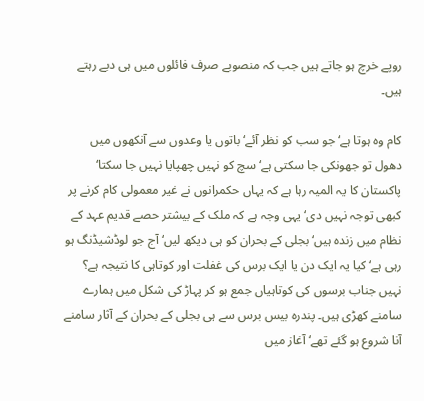روپے خرچ ہو جاتے ہیں جب کہ منصوبے صرف فائلوں میں ہی دبے رہتے ہیں۔

کام وہ ہوتا ہے‘ جو سب کو نظر آئے‘ باتوں یا وعدوں سے آنکھوں میں دھول تو جھونکی جا سکتی ہے‘ سچ کو نہیں چھپایا نہیں جا سکتا‘ پاکستان کا یہ المیہ رہا ہے کہ یہاں حکمرانوں نے غیر معمولی کام کرنے پر کبھی توجہ نہیں دی‘ یہی وجہ ہے کہ ملک کے بیشتر حصے قدیم عہد کے نظام میں زندہ ہیں‘ بجلی کے بحران کو ہی دیکھ لیں‘ آج جو لوڈشیڈنگ ہو رہی ہے‘ کیا یہ ایک دن یا ایک برس کی غفلت اور کوتاہی کا نتیجہ ہے؟ نہیں جناب برسوں کی کوتاہیاں جمع ہو کر پہاڑ کی شکل میں ہمارے سامنے کھڑی ہیں۔ پندرہ بیس برس سے ہی بجلی کے بحران کے آثار سامنے آنا شروع ہو گئے تھے‘ آغاز میں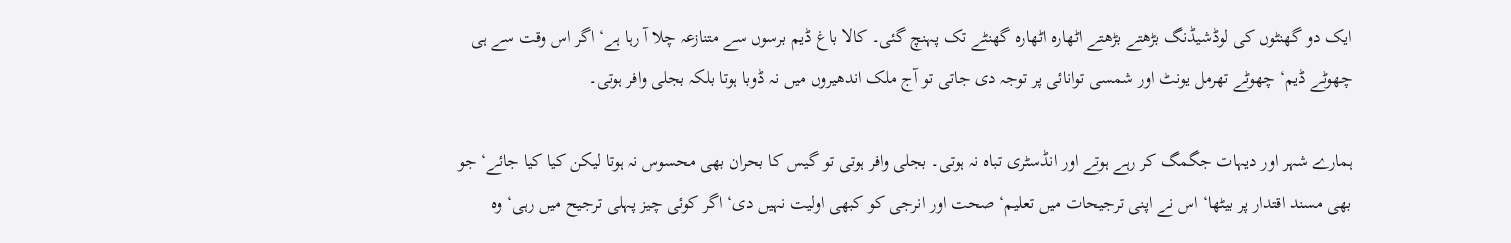ایک دو گھنٹوں کی لوڈشیڈنگ بڑھتے بڑھتے اٹھارہ اٹھارہ گھنٹے تک پہنچ گئی۔ کالا باغ ڈیم برسوں سے متنازعہ چلا آ رہا ہے‘ اگر اس وقت سے ہی چھوٹے ڈیم‘ چھوٹے تھرمل یونٹ اور شمسی توانائی پر توجہ دی جاتی تو آج ملک اندھیروں میں نہ ڈوبا ہوتا بلکہ بجلی وافر ہوتی۔

ہمارے شہر اور دیہات جگمگ کر رہے ہوتے اور انڈسٹری تباہ نہ ہوتی۔ بجلی وافر ہوتی تو گیس کا بحران بھی محسوس نہ ہوتا لیکن کیا کیا جائے‘ جو بھی مسند اقتدار پر بیٹھا‘ اس نے اپنی ترجیحات میں تعلیم‘ صحت اور انرجی کو کبھی اولیت نہیں دی‘ اگر کوئی چیز پہلی ترجیح میں رہی‘ وہ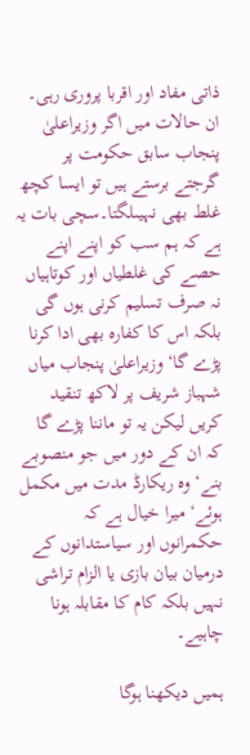ذاتی مفاد اور اقربا پروری رہی۔ ان حالات میں اگر وزیراعلیٰ پنجاب سابق حکومت پر گرجتے برستے ہیں تو ایسا کچھ غلط بھی نہیںلگتا۔سچی بات یہ ہے کہ ہم سب کو اپنے اپنے حصے کی غلطیاں اور کوتاہیاں نہ صرف تسلیم کرنی ہوں گی بلکہ اس کا کفارہ بھی ادا کرنا پڑے گا‘ وزیراعلیٰ پنجاب میاں شہباز شریف پر لاکھ تنقید کریں لیکن یہ تو ماننا پڑے گا کہ ان کے دور میں جو منصوبے بنے‘ وہ ریکارڈ مدت میں مکمل ہوئے‘ میرا خیال ہے کہ حکمرانوں اور سیاستدانوں کے درمیان بیان بازی یا الزام تراشی نہیں بلکہ کام کا مقابلہ ہونا چاہیے۔

ہمیں دیکھنا ہوگا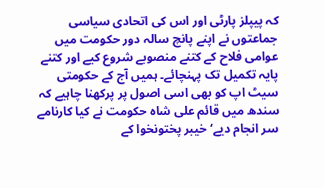کہ پیپلز پارٹی اور اس کی اتحادی سیاسی جماعتوں نے اپنے پانچ سالہ دور حکومت میں عوامی فلاح کے کتنے منصوبے شروع کیے اور کتنے پایہ تکمیل تک پہنچائے۔ ہمیں آج کے حکومتی سیٹ اپ کو بھی اسی اصول پر پرکھنا چاہیے کہ سندھ میں قائم علی شاہ حکومت نے کیا کارنامے سر انجام دیے‘ خیبر پختونخوا کے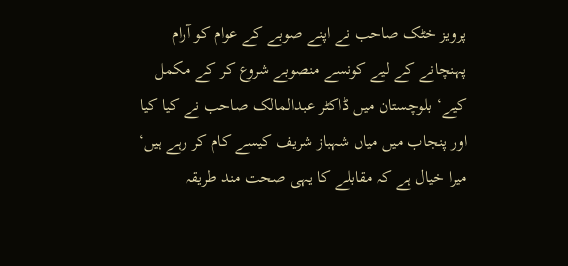پرویز خٹک صاحب نے اپنے صوبے کے عوام کو آرام پہنچانے کے لیے کونسے منصوبے شروع کر کے مکمل کیے‘ بلوچستان میں ڈاکٹر عبدالمالک صاحب نے کیا کیا اور پنجاب میں میاں شہباز شریف کیسے کام کر رہے ہیں‘ میرا خیال ہے کہ مقابلے کا یہی صحت مند طریقہ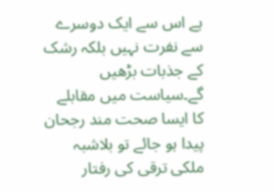ہے اس سے ایک دوسرے سے نفرت نہیں بلکہ رشک کے جذبات بڑھیں گے۔سیاست میں مقابلے کا ایسا صحت مند رجحان پیدا ہو جائے تو بلاشبہ ملکی ترقی کی رفتار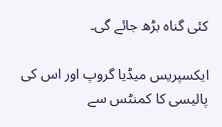کئی گناہ بڑھ جائے گی۔

ایکسپریس میڈیا گروپ اور اس کی پالیسی کا کمنٹس سے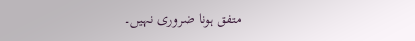متفق ہونا ضروری نہیں۔